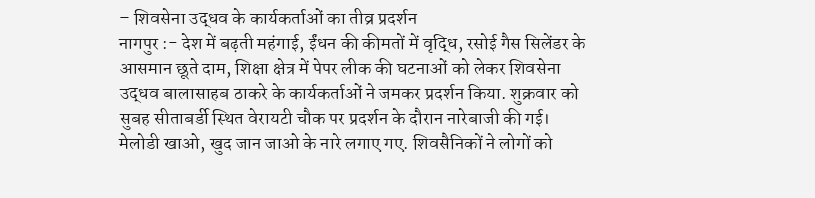– शिवसेना उद्धव के कार्यकर्ताओं का तीव्र प्रदर्शन
नागपुर :- देश में बढ़ती महंगाई, ईंधन की कीमतों में वृद्धि, रसोई गैस सिलेंडर के आसमान छूते दाम, शिक्षा क्षेत्र में पेपर लीक की घटनाओं को लेकर शिवसेना उद्धव बालासाहब ठाकरे के कार्यकर्ताओं ने जमकर प्रदर्शन किया. शुक्रवार को सुबह सीताबर्डी स्थित वेरायटी चौक पर प्रदर्शन के दौरान नारेबाजी की गई। मेलोडी खाओ, खुद जान जाओ के नारे लगाए गए. शिवसैनिकों ने लोगों को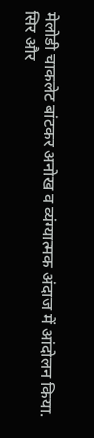मेलोडी चाकलेट बांटकर अनोख व व्यंग्यात्मक अंदाज में आंदोलन किया.
सिर और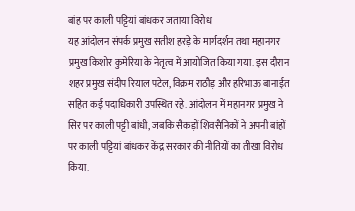बांह पर काली पट्टियां बांधकर जताया विरोध
यह आंदोलन संपर्क प्रमुख सतीश हरड़े के मार्गदर्शन तथा महानगर प्रमुख किशोर कुमेरिया के नेतृत्व में आयोजित किया गया. इस दौरान शहर प्रमुख संदीप रियाल पटेल, विक्रम राठौड़ और हरिभाऊ बानाईत सहित कई पदाधिकारी उपस्थित रहे. आंदोलन में महानगर प्रमुख ने सिर पर काली पट्टी बांधी, जबकि सैकड़ों शिवसैनिकों ने अपनी बांहों पर काली पट्टियां बांधकर केंद्र सरकार की नीतियों का तीखा विरोध किया.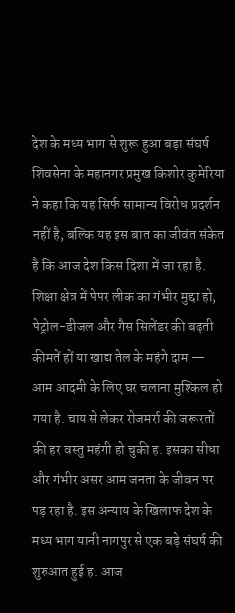देश के मध्य भाग से शुरू हुआ बड़ा संघर्ष
शिवसेना के महानगर प्रमुख किशोर कुमेरिया ने कहा कि यह सिर्फ सामान्य विरोध प्रदर्शन नहीं है, बल्कि यह इस बात का जीवंत संकेत है कि आज देश किस दिशा में जा रहा है. शिक्षा क्षेत्र में पेपर लीक का गंभीर मुद्दा हो, पेट्रोल-डीजल और गैस सिलेंडर की बढ़ती कीमतें हों या खाद्य तेल के महंगे दाम — आम आदमी के लिए घर चलाना मुश्किल हो गया है. चाय से लेकर रोजमर्रा की जरूरतों की हर वस्तु महंगी हो चुकी ह. इसका सीधा और गंभीर असर आम जनता के जीवन पर पड़ रहा है. इस अन्याय के खिलाफ देश के मध्य भाग यानी नागपुर से एक बड़े संघर्ष की शुरुआत हुई ह. आज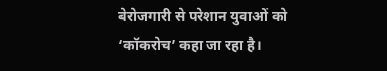बेरोजगारी से परेशान युवाओं को ‘कॉकरोच’ कहा जा रहा है।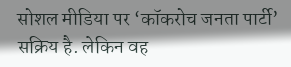सोशल मीडिया पर ‘कॉकरोच जनता पार्टी’ सक्रिय है. लेकिन वह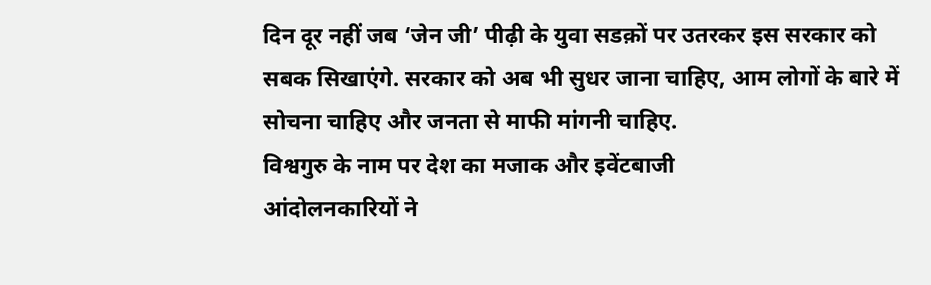दिन दूर नहीं जब ‘जेन जी’ पीढ़ी के युवा सडक़ों पर उतरकर इस सरकार को सबक सिखाएंगे. सरकार को अब भी सुधर जाना चाहिए, आम लोगों के बारे में सोचना चाहिए और जनता से माफी मांगनी चाहिए.
विश्वगुरु के नाम पर देश का मजाक और इवेंटबाजी
आंदोलनकारियों ने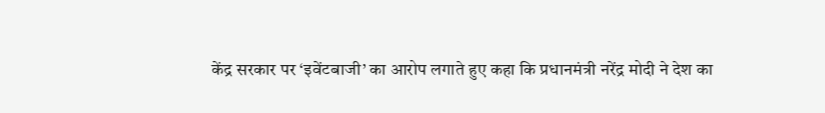केंद्र सरकार पर ‘इवेंटबाजी’ का आरोप लगाते हुए कहा कि प्रधानमंत्री नरेंद्र मोदी ने देश का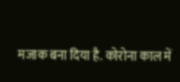मजाक बना दिया है. कोरोना काल में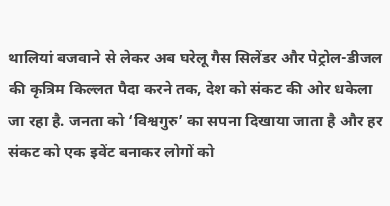थालियां बजवाने से लेकर अब घरेलू गैस सिलेंडर और पेट्रोल-डीजल की कृत्रिम किल्लत पैदा करने तक, देश को संकट की ओर धकेला जा रहा है. जनता को ‘विश्वगुरु’ का सपना दिखाया जाता है और हर संकट को एक इवेंट बनाकर लोगों को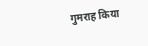गुमराह किया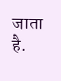जाता है.